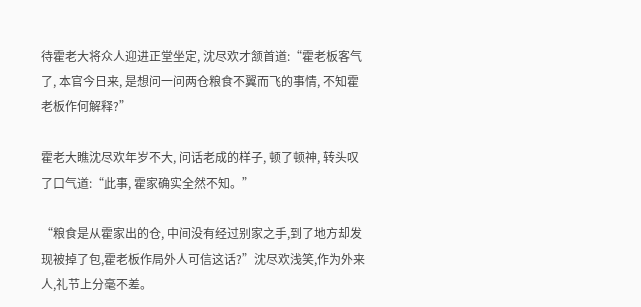待霍老大将众人迎进正堂坐定, 沈尽欢才颔首道:“霍老板客气了, 本官今日来, 是想问一问两仓粮食不翼而飞的事情, 不知霍老板作何解释?”

霍老大瞧沈尽欢年岁不大, 问话老成的样子, 顿了顿神, 转头叹了口气道:“此事, 霍家确实全然不知。”

“粮食是从霍家出的仓, 中间没有经过别家之手,到了地方却发现被掉了包,霍老板作局外人可信这话?”沈尽欢浅笑,作为外来人,礼节上分毫不差。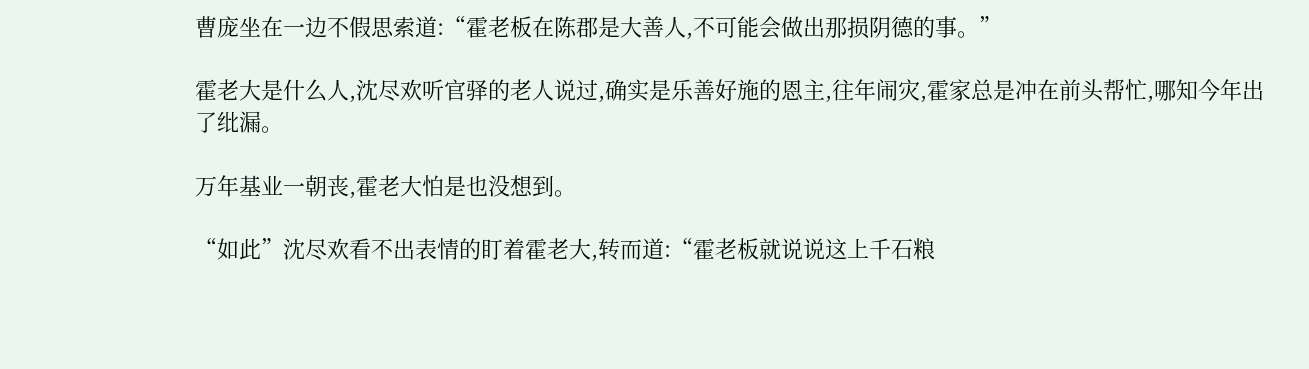曹庞坐在一边不假思索道:“霍老板在陈郡是大善人,不可能会做出那损阴德的事。”

霍老大是什么人,沈尽欢听官驿的老人说过,确实是乐善好施的恩主,往年闹灾,霍家总是冲在前头帮忙,哪知今年出了纰漏。

万年基业一朝丧,霍老大怕是也没想到。

“如此”沈尽欢看不出表情的盯着霍老大,转而道:“霍老板就说说这上千石粮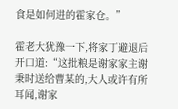食是如何进的霍家仓。”

霍老大犹豫一下,将家丁避退后开口道:“这批粮是谢家家主谢秉时送给曹某的,大人或许有所耳闻,谢家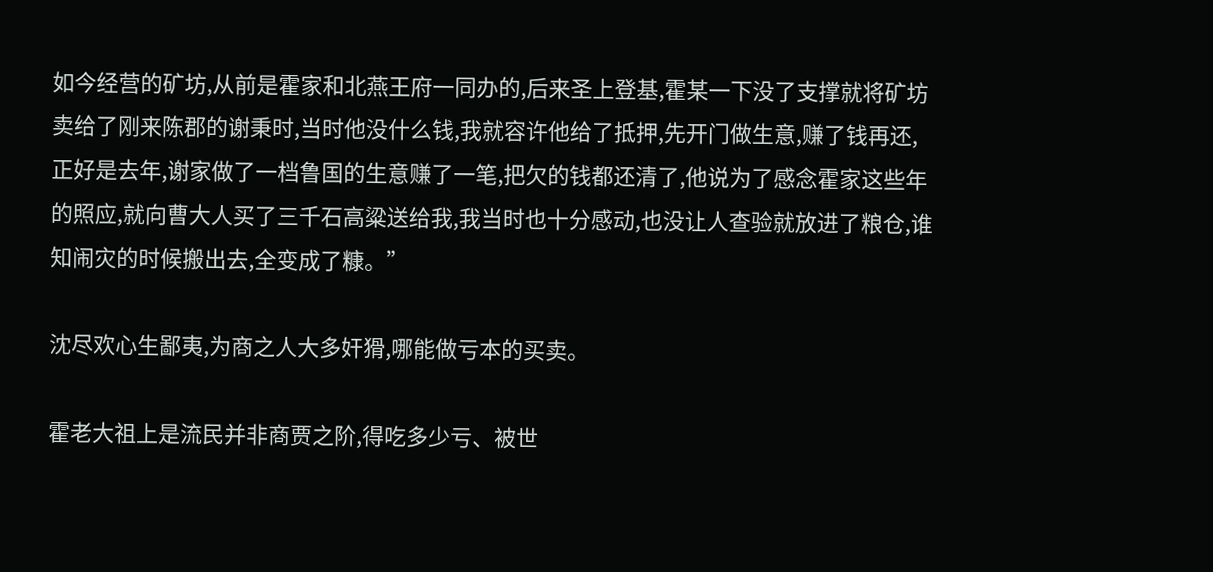如今经营的矿坊,从前是霍家和北燕王府一同办的,后来圣上登基,霍某一下没了支撑就将矿坊卖给了刚来陈郡的谢秉时,当时他没什么钱,我就容许他给了抵押,先开门做生意,赚了钱再还,正好是去年,谢家做了一档鲁国的生意赚了一笔,把欠的钱都还清了,他说为了感念霍家这些年的照应,就向曹大人买了三千石高粱送给我,我当时也十分感动,也没让人查验就放进了粮仓,谁知闹灾的时候搬出去,全变成了糠。”

沈尽欢心生鄙夷,为商之人大多奸猾,哪能做亏本的买卖。

霍老大祖上是流民并非商贾之阶,得吃多少亏、被世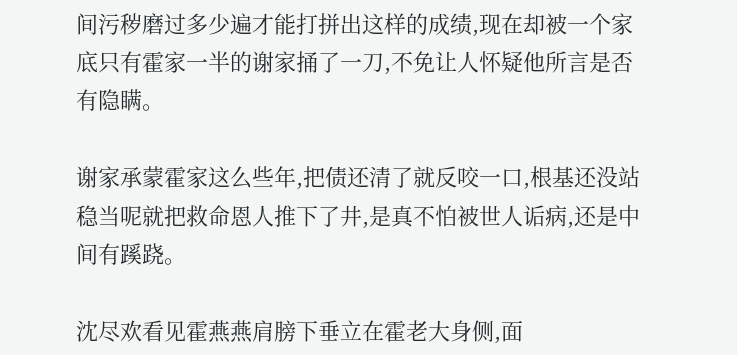间污秽磨过多少遍才能打拼出这样的成绩,现在却被一个家底只有霍家一半的谢家捅了一刀,不免让人怀疑他所言是否有隐瞒。

谢家承蒙霍家这么些年,把债还清了就反咬一口,根基还没站稳当呢就把救命恩人推下了井,是真不怕被世人诟病,还是中间有蹊跷。

沈尽欢看见霍燕燕肩膀下垂立在霍老大身侧,面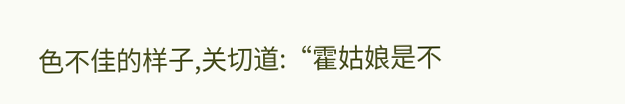色不佳的样子,关切道:“霍姑娘是不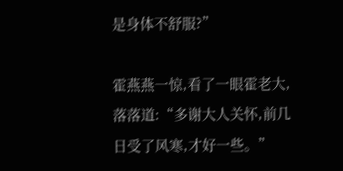是身体不舒服?”

霍燕燕一惊,看了一眼霍老大,落落道:“多谢大人关怀,前几日受了风寒,才好一些。”